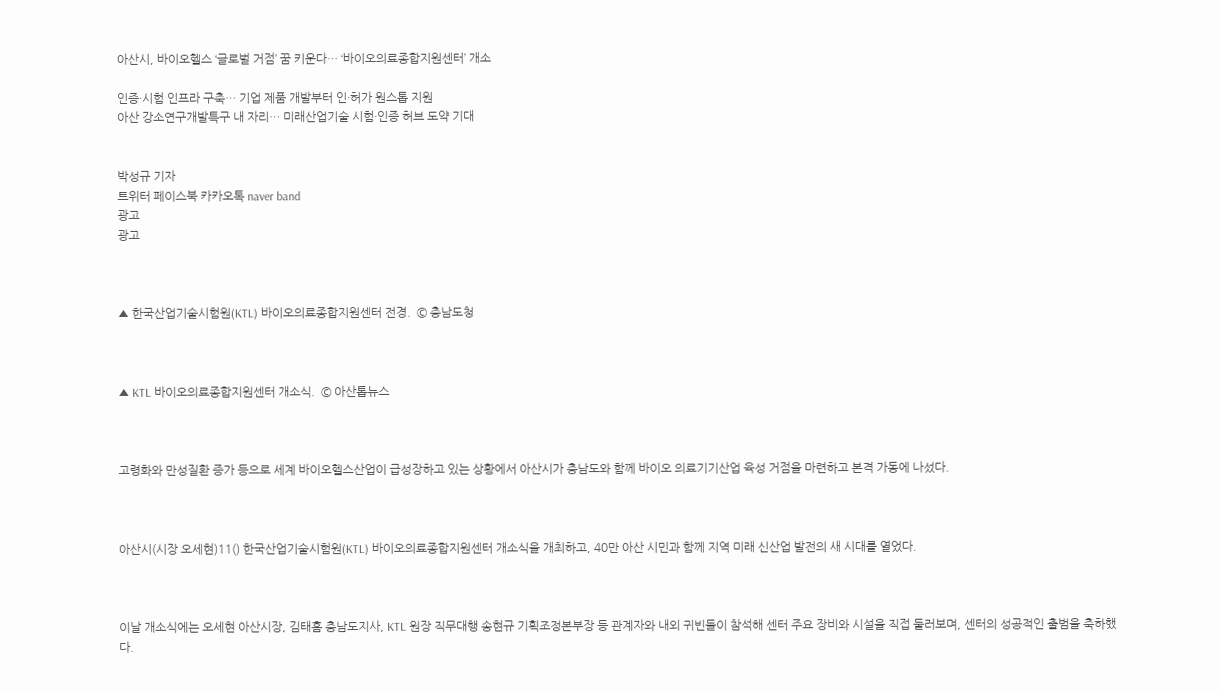아산시, 바이오헬스 ‘글로벌 거점’ 꿈 키운다… ‘바이오의료종합지원센터’ 개소

인증·시험 인프라 구축… 기업 제품 개발부터 인·허가 원스톱 지원
아산 강소연구개발특구 내 자리… 미래산업기술 시험·인증 허브 도약 기대


박성규 기자
트위터 페이스북 카카오톡 naver band
광고
광고



▲ 한국산업기술시험원(KTL) 바이오의료종합지원센터 전경.  © 충남도청



▲ KTL 바이오의료종합지원센터 개소식.  © 아산톱뉴스



고령화와 만성질환 증가 등으로 세계 바이오헬스산업이 급성장하고 있는 상황에서 아산시가 충남도와 함께 바이오 의료기기산업 육성 거점을 마련하고 본격 가동에 나섰다.



아산시(시장 오세현)11() 한국산업기술시험원(KTL) 바이오의료종합지원센터 개소식을 개최하고, 40만 아산 시민과 함께 지역 미래 신산업 발전의 새 시대를 열었다.



이날 개소식에는 오세현 아산시장, 김태흠 충남도지사, KTL 원장 직무대행 송현규 기획조정본부장 등 관계자와 내외 귀빈들이 참석해 센터 주요 장비와 시설을 직접 둘러보며, 센터의 성공적인 출범을 축하했다.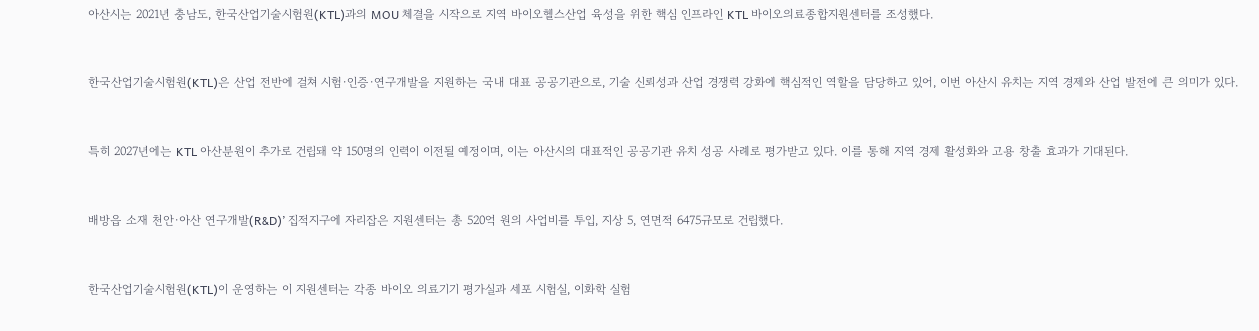아산시는 2021년 충남도, 한국산업기술시험원(KTL)과의 MOU 체결을 시작으로 지역 바이오헬스산업 육성을 위한 핵심 인프라인 KTL 바이오의료종합지원센터를 조성했다.



한국산업기술시험원(KTL)은 산업 전반에 걸쳐 시험·인증·연구개발을 지원하는 국내 대표 공공기관으로, 기술 신뢰성과 산업 경쟁력 강화에 핵심적인 역할을 담당하고 있어, 이번 아산시 유치는 지역 경제와 산업 발전에 큰 의미가 있다.



특히 2027년에는 KTL 아산분원이 추가로 건립돼 약 150명의 인력이 이전될 예정이며, 이는 아산시의 대표적인 공공기관 유치 성공 사례로 평가받고 있다. 이를 통해 지역 경제 활성화와 고용 창출 효과가 기대된다.



배방읍 소재 천안·아산 연구개발(R&D)’ 집적지구에 자리잡은 지원센터는 총 520억 원의 사업비를 투입, 지상 5, 연면적 6475규모로 건립했다.



한국산업기술시험원(KTL)이 운영하는 이 지원센터는 각종 바이오 의료기기 평가실과 세포 시험실, 이화학 실험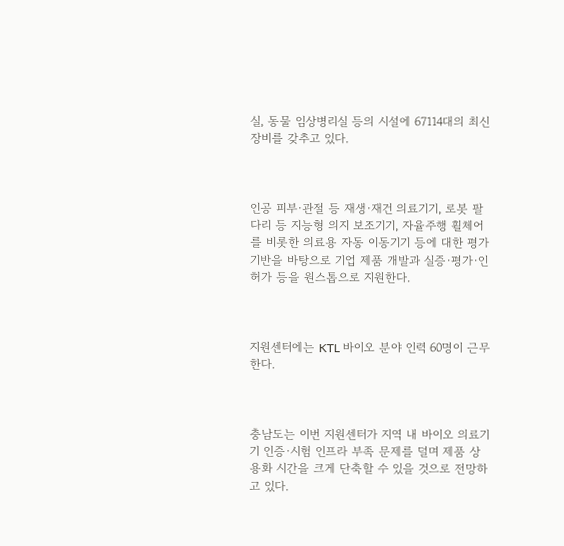실, 동물 임상병리실 등의 시설에 67114대의 최신 장비를 갖추고 있다.



인공 피부·관절 등 재생·재건 의료기기, 로봇 팔다리 등 지능형 의지 보조기기, 자율주행 휠체어를 비롯한 의료용 자동 이동기기 등에 대한 평가 기반을 바탕으로 기업 제품 개발과 실증·평가·인허가 등을 원스톱으로 지원한다.



지원센터에는 KTL 바이오 분야 인력 60명이 근무한다.



충남도는 이번 지원센터가 지역 내 바이오 의료기기 인증·시험 인프라 부족 문제를 덜며 제품 상용화 시간을 크게 단축할 수 있을 것으로 전망하고 있다.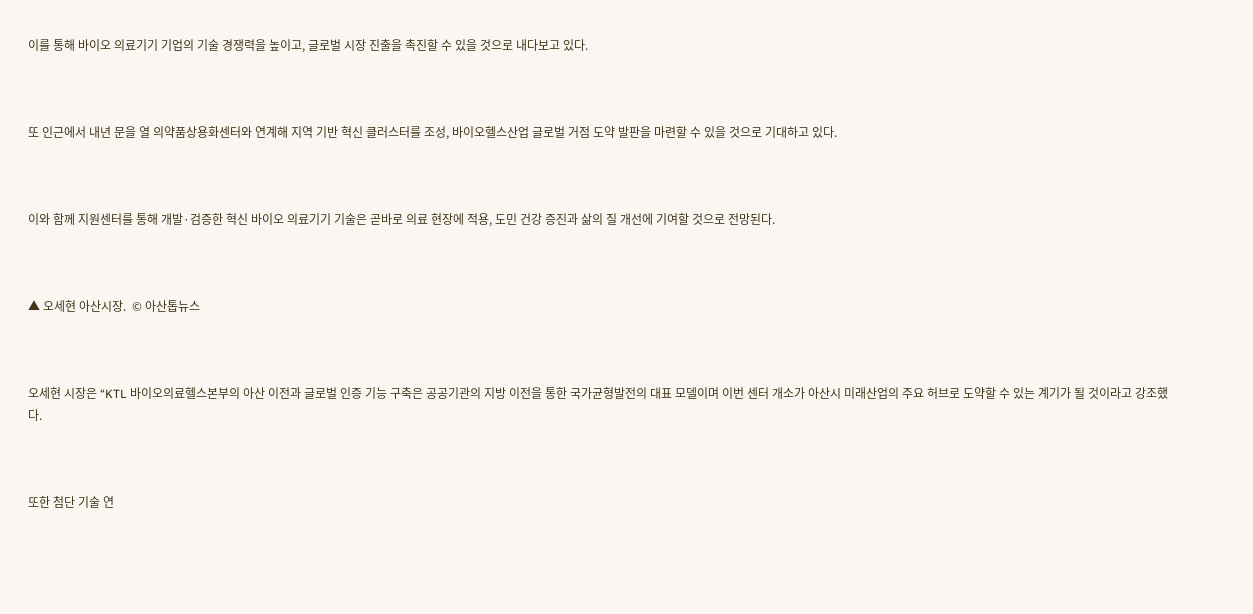이를 통해 바이오 의료기기 기업의 기술 경쟁력을 높이고, 글로벌 시장 진출을 촉진할 수 있을 것으로 내다보고 있다.



또 인근에서 내년 문을 열 의약품상용화센터와 연계해 지역 기반 혁신 클러스터를 조성, 바이오헬스산업 글로벌 거점 도약 발판을 마련할 수 있을 것으로 기대하고 있다.



이와 함께 지원센터를 통해 개발·검증한 혁신 바이오 의료기기 기술은 곧바로 의료 현장에 적용, 도민 건강 증진과 삶의 질 개선에 기여할 것으로 전망된다.



▲ 오세현 아산시장.  © 아산톱뉴스



오세현 시장은 “KTL 바이오의료헬스본부의 아산 이전과 글로벌 인증 기능 구축은 공공기관의 지방 이전을 통한 국가균형발전의 대표 모델이며 이번 센터 개소가 아산시 미래산업의 주요 허브로 도약할 수 있는 계기가 될 것이라고 강조했다.



또한 첨단 기술 연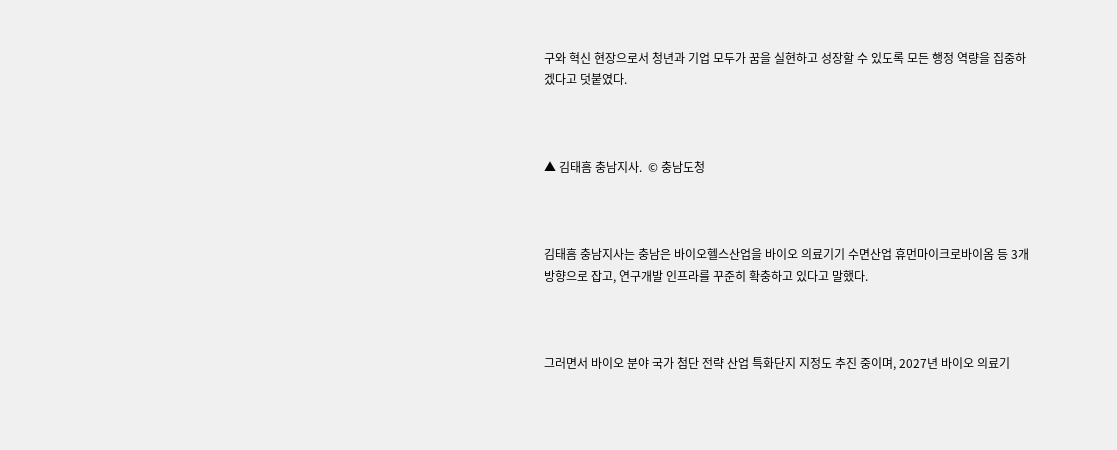구와 혁신 현장으로서 청년과 기업 모두가 꿈을 실현하고 성장할 수 있도록 모든 행정 역량을 집중하겠다고 덧붙였다.



▲ 김태흠 충남지사.  © 충남도청



김태흠 충남지사는 충남은 바이오헬스산업을 바이오 의료기기 수면산업 휴먼마이크로바이옴 등 3개 방향으로 잡고, 연구개발 인프라를 꾸준히 확충하고 있다고 말했다.



그러면서 바이오 분야 국가 첨단 전략 산업 특화단지 지정도 추진 중이며, 2027년 바이오 의료기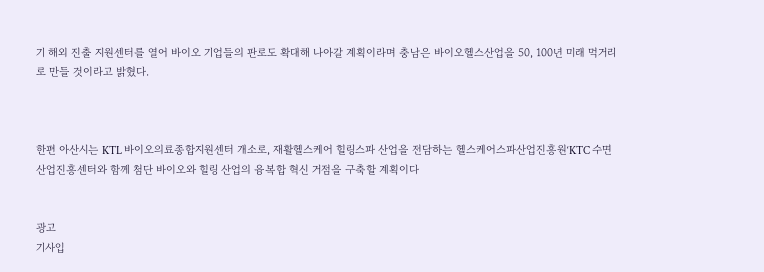기 해외 진출 지원센터를 열어 바이오 기업들의 판로도 확대해 나아갈 계획이라며 충남은 바이오헬스산업을 50, 100년 미래 먹거리로 만들 것이라고 밝혔다.



한편 아산시는 KTL 바이오의료종합지원센터 개소로, 재활헬스케어 힐링스파 산업을 전담하는 헬스케어스파산업진흥원‘KTC 수면산업진흥센터와 함께 첨단 바이오와 힐링 산업의 융복합 혁신 거점을 구축할 계획이다


광고
기사입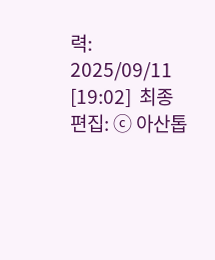력: 2025/09/11 [19:02]  최종편집: ⓒ 아산톱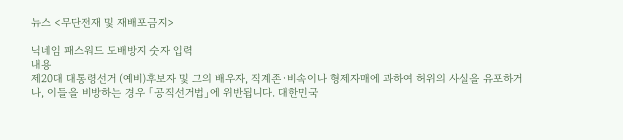뉴스 <무단전재 및 재배포금지>

닉네임 패스워드 도배방지 숫자 입력
내용
제20대 대통령선거 (예비)후보자 및 그의 배우자, 직계존·비속이나 형제자매에 과하여 허위의 사실을 유포하거나, 이들을 비방하는 경우 「공직선거법」에 위반됩니다. 대한민국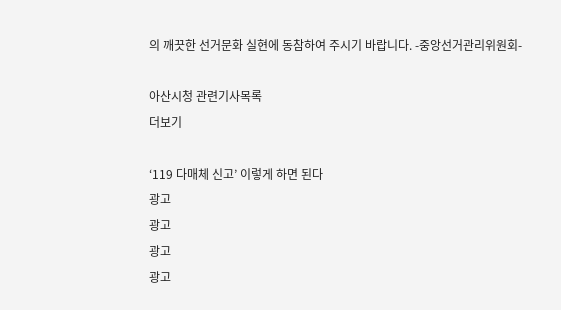의 깨끗한 선거문화 실현에 동참하여 주시기 바랍니다. -중앙선거관리위원회-

아산시청 관련기사목록
더보기

‘119 다매체 신고’ 이렇게 하면 된다
광고
광고
광고
광고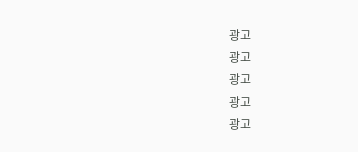광고
광고
광고
광고
광고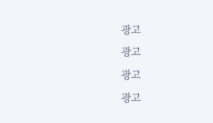광고
광고
광고
광고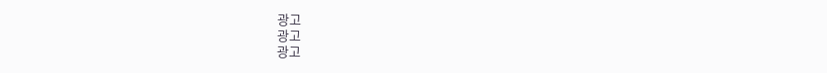광고
광고
광고